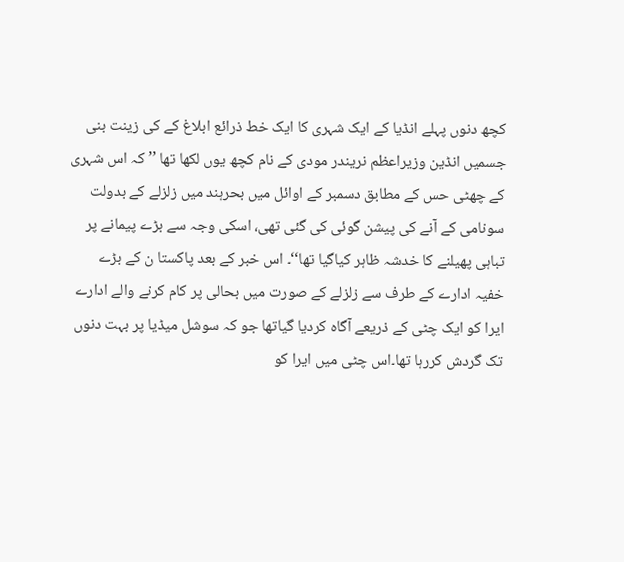کچھ دنوں پہلے انڈیا کے ایک شہری کا ایک خط ذرائع ابلاغ کے کی زینت بنی جسمیں انڈین وزیراعظم نریندر مودی کے نام کچھ یوں لکھا تھا ’’ کہ اس شہری کے چھٹی حس کے مطابق دسمبر کے اوائل میں بحرہند میں زلزلے کے بدولت سونامی کے آنے کی پیشن گوئی کی گئی تھی، اسکی وجہ سے بڑے پیمانے پر تباہی پھیلنے کا خدشہ ظاہر کیاگیا تھا‘‘۔ اس خبر کے بعد پاکستا ن کے بڑے خفیہ ادارے کے طرف سے زلزلے کے صورت میں بحالی پر کام کرنے والے ادارے ایرا کو ایک چٹی کے ذریعے آگاہ کردیا گیاتھا جو کہ سوشل میڈیا پر بہت دنوں تک گردش کررہا تھا۔اس چٹی میں ایرا کو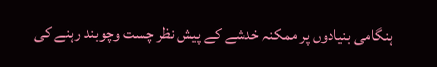ہنگامی بنیادوں پر ممکنہ خدشے کے پیش نظر چست وچوبند رہنے کی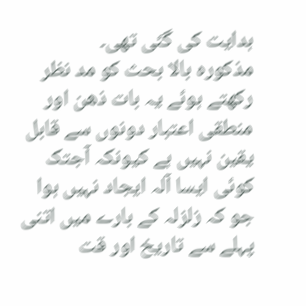ہدایت کی گئی تھی۔
مذکورہ بالا بحث کو مد نظر رکھتے ہوئے یہ بات ذھن اور منطقی اعتبار دونوں سے قابل یقین نہیں ہے کیونکہ آجتک کوئی ایسا آلہ ایجاد نہیں ہوا جو کہ زلزلہ کے بارے میں اتنی پہلے سے تاریخ اور قت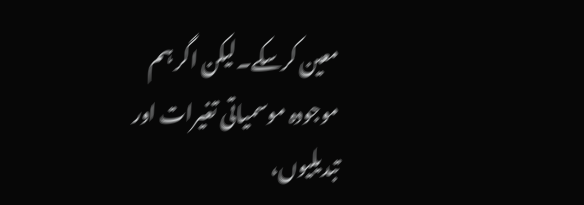معین کرسکے۔لیکن اگر ہم موجودہ موسمیاتی تغیرات اور تبدیلیوں،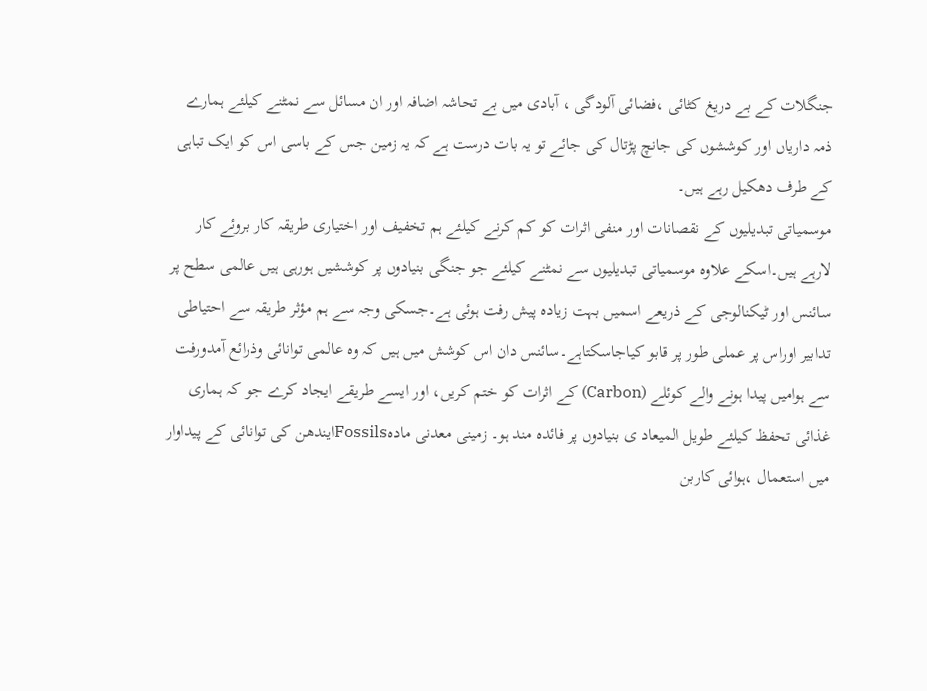جنگلات کے بے دریغ کٹائی ،فضائی آلودگی ، آبادی میں بے تحاشہ اضافہ اور ان مسائل سے نمٹنے کیلئے ہمارے ذمہ داریاں اور کوششوں کی جانچ پڑتال کی جائے تو یہ بات درست ہے کہ یہ زمین جس کے باسی اس کو ایک تباہی کے طرف دھکیل رہے ہیں۔
موسمیاتی تبدیلیوں کے نقصانات اور منفی اثرات کو کم کرنے کیلئے ہم تخفیف اور اختیاری طریقہ کار بروئے کار لارہے ہیں۔اسکے علاوہ موسمیاتی تبدیلیوں سے نمٹنے کیلئے جو جنگی بنیادوں پر کوششیں ہورہی ہیں عالمی سطح پر سائنس اور ٹیکنالوجی کے ذریعے اسمیں بہت زیادہ پیش رفت ہوئی ہے۔جسکی وجہ سے ہم مؤثر طریقہ سے احتیاطی تدابیر اوراس پر عملی طور پر قابو کیاجاسکتاہے۔سائنس دان اس کوشش میں ہیں کہ وہ عالمی توانائی وذرائع آمدورفت سے ہوامیں پیدا ہونے والے کوئلے (Carbon) کے اثرات کو ختم کریں، اور ایسے طریقے ایجاد کرے جو کہ ہماری غذائی تحفظ کیلئے طویل المیعاد ی بنیادوں پر فائدہ مند ہو۔ زمینی معدنی مادہFossilsایندھن کی توانائی کے پیداوار میں استعمال ،ہوائی کاربن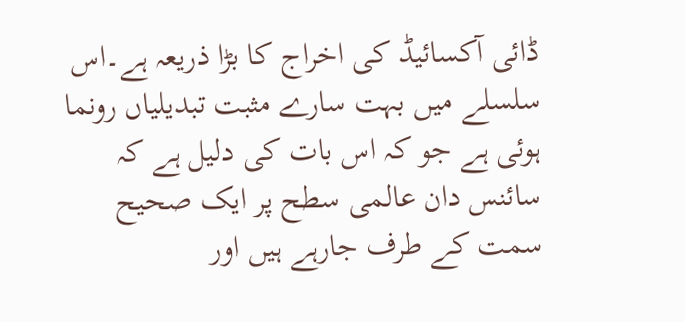ڈائی آکسائیڈ کی اخراج کا بڑا ذریعہ ہے۔اس سلسلے میں بہت سارے مثبت تبدیلیاں رونما ہوئی ہے جو کہ اس بات کی دلیل ہے کہ سائنس دان عالمی سطح پر ایک صحیح سمت کے طرف جارہے ہیں اور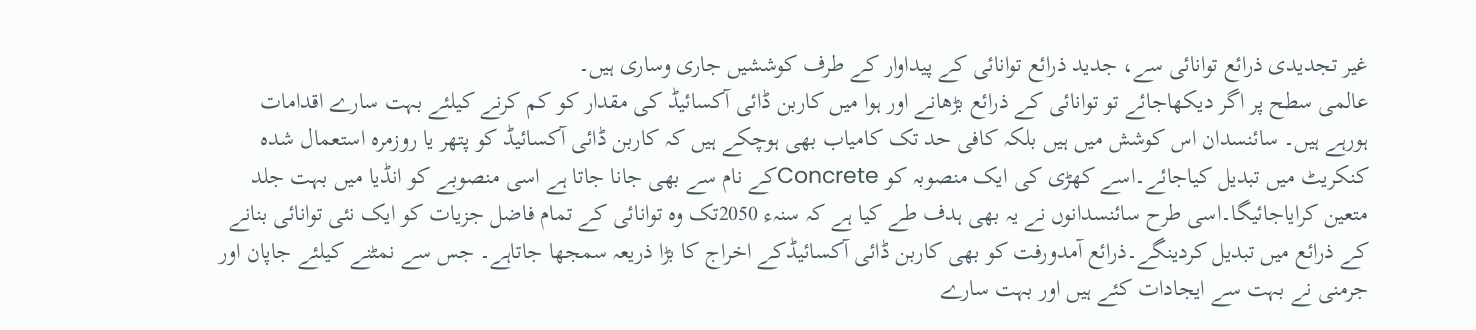غیر تجدیدی ذرائع توانائی سے، جدید ذرائع توانائی کے پیداوار کے طرف کوششیں جاری وساری ہیں۔
عالمی سطح پر اگر دیکھاجائے تو توانائی کے ذرائع بڑھانے اور ہوا میں کاربن ڈائی آکسائیڈ کی مقدار کو کم کرنے کیلئے بہت سارے اقدامات ہورہے ہیں۔ سائنسدان اس کوشش میں ہیں بلکہ کافی حد تک کامیاب بھی ہوچکے ہیں کہ کاربن ڈائی آکسائیڈ کو پتھر یا روزمرہ استعمال شدہ کنکریٹ میں تبدیل کیاجائے۔اسے کھڑی کی ایک منصوبہ کو Concreteکے نام سے بھی جانا جاتا ہے اسی منصوبے کو انڈیا میں بہت جلد متعین کرایاجائیگا۔اسی طرح سائنسدانوں نے یہ بھی ہدف طے کیا ہے کہ سنہء 2050تک وہ توانائی کے تمام فاضل جزیات کو ایک نئی توانائی بنانے کے ذرائع میں تبدیل کردینگے۔ذرائع آمدورفت کو بھی کاربن ڈائی آکسائیڈکے اخراج کا بڑا ذریعہ سمجھا جاتاہے۔ جس سے نمٹنے کیلئے جاپان اور جرمنی نے بہت سے ایجادات کئے ہیں اور بہت سارے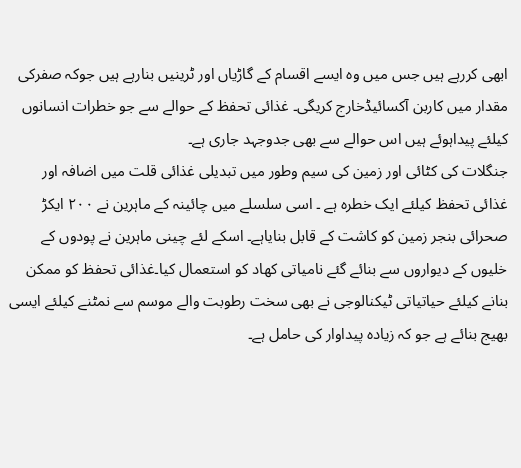ابھی کررہے ہیں جس میں وہ ایسے اقسام کے گاڑیاں اور ٹرینیں بنارہے ہیں جوکہ صفرکی مقدار میں کاربن آکسائیڈخارج کریگی۔ غذائی تحفظ کے حوالے سے جو خطرات انسانوں کیلئے پیداہوئے ہیں اس حوالے سے بھی جدوجہد جاری ہے۔
جنگلات کی کٹائی اور زمین کی سیم وطور میں تبدیلی غذائی قلت میں اضافہ اور غذائی تحفظ کیلئے ایک خطرہ ہے ۔ اسی سلسلے میں چائینہ کے ماہرین نے ۲۰۰ ایکڑ صحرائی بنجر زمین کو کاشت کے قابل بنایاہے۔ اسکے لئے چینی ماہرین نے پودوں کے خلیوں کے دیواروں سے بنائے گئے نامیاتی کھاد کو استعمال کیا۔غذائی تحفظ کو ممکن بنانے کیلئے حیاتیاتی ٹیکنالوجی نے بھی سخت رطوبت والے موسم سے نمٹنے کیلئے ایسی بھیج بنائے ہے جو کہ زیادہ پیداوار کی حامل ہے۔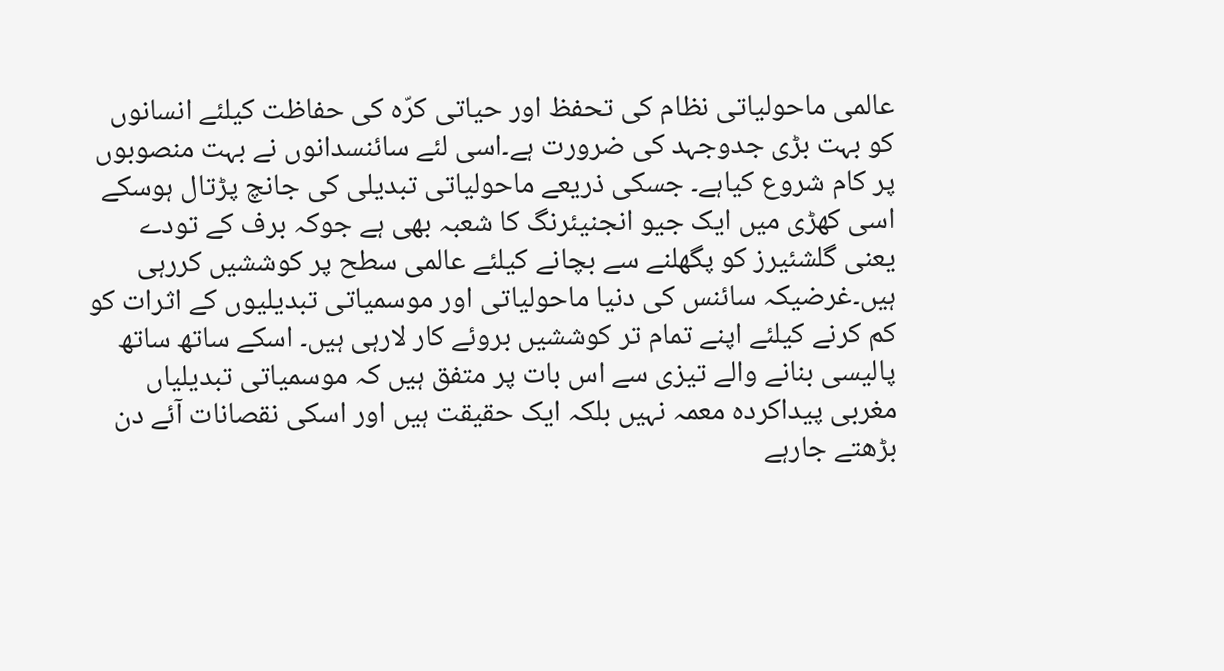عالمی ماحولیاتی نظام کی تحفظ اور حیاتی کرّہ کی حفاظت کیلئے انسانوں کو بہت بڑی جدوجہد کی ضرورت ہے۔اسی لئے سائنسدانوں نے بہت منصوبوں پر کام شروع کیاہے۔ جسکی ذریعے ماحولیاتی تبدیلی کی جانچ پڑتال ہوسکے اسی کھڑی میں ایک جیو انجنیئرنگ کا شعبہ بھی ہے جوکہ برف کے تودے یعنی گلشئیرز کو پگھلنے سے بچانے کیلئے عالمی سطح پر کوششیں کررہی ہیں۔غرضیکہ سائنس کی دنیا ماحولیاتی اور موسمیاتی تبدیلیوں کے اثرات کو کم کرنے کیلئے اپنے تمام تر کوششیں بروئے کار لارہی ہیں۔ اسکے ساتھ ساتھ پالیسی بنانے والے تیزی سے اس بات پر متفق ہیں کہ موسمیاتی تبدیلیاں مغربی پیداکردہ معمہ نہیں بلکہ ایک حقیقت ہیں اور اسکی نقصانات آئے دن بڑھتے جارہے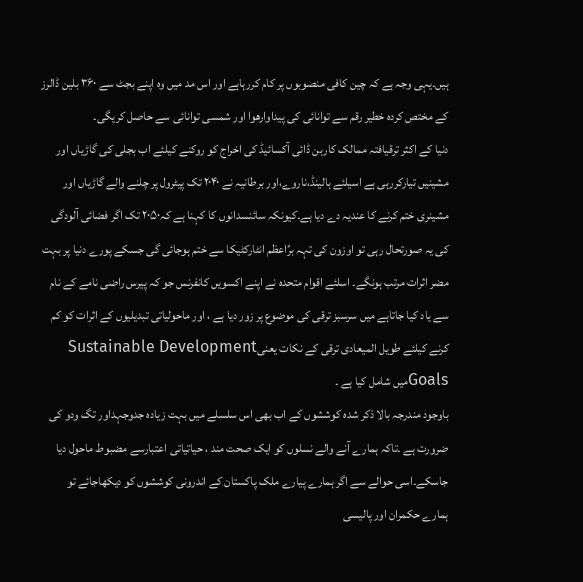ہیں۔یہی وجہ ہے کہ چین کافی منصوبوں پر کام کررہاہے اور اس مد میں وہ اپنے بجٹ سے ۳۶۰ بلین ڈالرز کے مختص کردہ خطیر رقم سے توانائی کی پیداوارھوا اور شمسی توانائی سے حاصل کریگی۔
دنیا کے اکثر ترقیافتہ ممالک کاربن ڈائی آکسائیڈ کی اخراج کو روکنے کیلئے اب بجلی کی گاڑیاں اور مشینیں تیارکررہی ہے اسیلئے ہالینڈ،ناروے،اور برطانیہ نے ۲۰۴۰ تک پیٹرول پر چلنے والے گاڑیاں اور مشینری ختم کرنے کا عندیہ دے دیا ہے۔کیونکہ سائنسدانوں کا کہنا ہے کہ۲۰۵۰ تک اگر فضائی آلودگی کی یہ صورتحال رہی تو اوزون کی تہہ برِّاعظم انٹارکٹیکا سے ختم ہوجائی گی جسکے پورے دنیا پر بہت مضر اثرات مرتب ہونگے۔ اسلئے اقوام متحدہ نے اپنے اکسویں کانفرنس جو کہ پیرس راضی نامے کے نام سے یاد کیا جاتاہے میں سرسبز ترقی کی موضوع پر زور دیا ہے ، اور ماحولیاتی تبدیلیوں کے اثرات کو کم کرنے کیلئے طویل المیعادی ترقی کے نکات یعنیSustainable Development Goalsمیں شامل کیا ہے ۔
باوجود مندرجہ بالا ذکر شدہ کوششوں کے اب بھی اس سلسلے میں بہت زیادہ جدوجہداور تگ ودو کی ضرورت ہے ۔تاکہ ہمارے آنے والے نسلوں کو ایک صحت مند ، حیاتیاتی اعتبارسے مضبوط ماحول دیا جاسکے۔اسی حوالے سے اگر ہمارے پیارے ملک پاکستان کے اندرونی کوششوں کو دیکھاجائے تو ہمارے حکمران اور پالیسی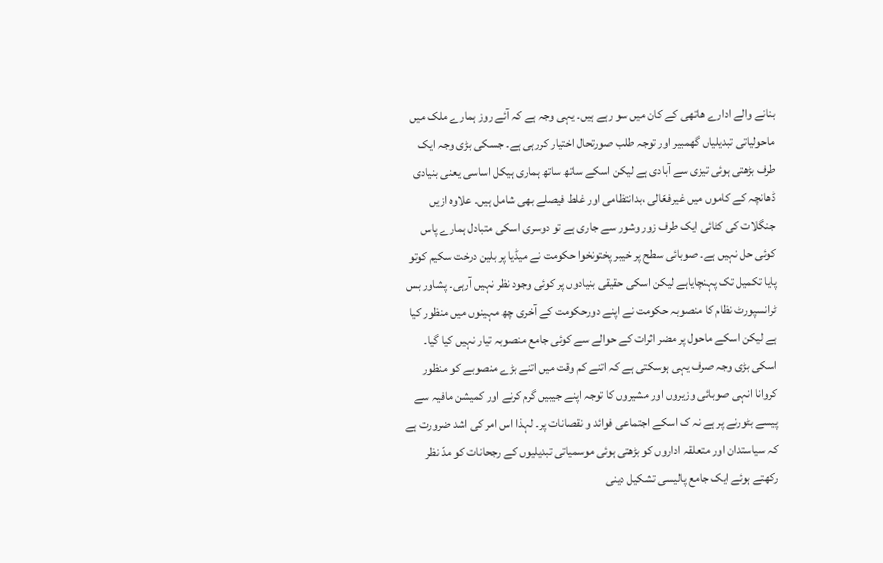بنانے والے ادارے ھاتھی کے کان میں سو رہے ہیں۔ یہی وجہ ہے کہ آئے روز ہمارے ملک میں ماحولیاتی تبدیلیاں گھمبیر اور توجہ طلب صورتحال اختیار کررہی ہے۔ جسکی بڑی وجہ ایک طرف بڑھتی ہوئی تیزی سے آبادی ہے لیکن اسکے ساتھ ساتھ ہماری ہیکل اساسی یعنی بنیادی ڈھانچہ کے کاموں میں غیرفعّالی ،بدانتظامی اور غلط فیصلے بھی شامل ہیں۔ علاوہ ازیں جنگلات کی کٹائی ایک طرف زور وشور سے جاری ہے تو دوسری اسکی متبادل ہمارے پاس کوئی حل نہیں ہے۔ صوبائی سطح پر خیبر پختونخوا حکومت نے میڈیا پر بلین درخت سکیم کوتو پایا تکمیل تک پہنچایاہے لیکن اسکی حقیقی بنیادوں پر کوئی وجود نظر نہیں آرہی۔ پشاور بس ٹرانسپورٹ نظام کا منصوبہ حکومت نے اپنے دورحکومت کے آخری چھ مہینوں میں منظور کیا ہے لیکن اسکے ماحول پر مضر اثرات کے حوالے سے کوئی جامع منصوبہ تیار نہیں کیا گیا۔ اسکی بڑی وجہ صرف یہی ہوسکتی ہے کہ اتنے کم وقت میں اتنے بڑے منصوبے کو منظور کروانا انہی صوبائی وزیروں اور مشیروں کا توجہ اپنے جیبیں گرم کرنے اور کمیشن مافیہ سے پیسے بٹورنے پر ہے نہ ک اسکے اجتماعی فوائد و نقصانات پر۔ لہذا اس امر کی اشد ضرورت ہے کہ سیاستدان اور متعلقہ اداروں کو بڑھتی ہوئی موسمیاتی تبدیلیوں کے رجحانات کو مدّ نظر رکھتے ہوئے ایک جامع پالیسی تشکیل دینی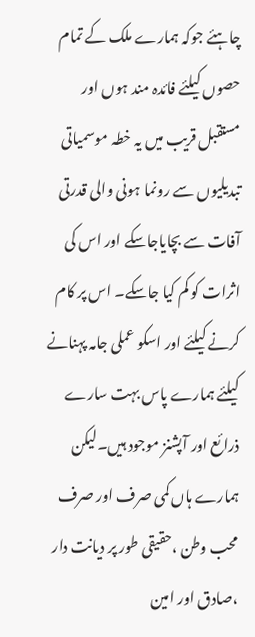چاہئے جوکہ ہمارے ملک کے تمام حصوں کیلئے فائدہ مند ہوں اور مستقبل قریب میں یہ خطہ موسمیاتی تبدیلیوں سے رونما ہونی والی قدرتی آفات سے بچایاجاسکے اور اس کی اثرات کو کم کیا جاسکے۔ اس پر کام کرنے کیلئے اور اسکو عملی جامہ پہنانے کیلئے ہمارے پاس بہت سارے ذرائع اور آپشنز موجود ہیں۔لیکن ہمارے ہاں کمی صرف اور صرف محب وطن ،حقیقی طور پر دیانت دار ،صادق اور امین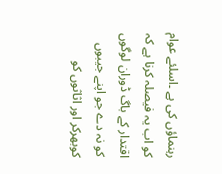رہنماؤں کی ہے ۔اسلئے عوام کو اب یہ فیصلہ کرنا ہے کہ اقتدار کے باگ ڈوران لوگوں کو نہ دے جو اپنے جیبوں کوبھرکر اور اثاثوں کو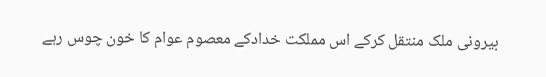بیرونی ملک منتقل کرکے اس مملکت خدادکے معصوم عوام کا خون چوس رہے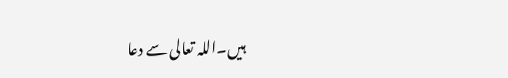ہیں۔اللہ تعالی سے دعا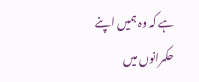ہے کہ وہ ہمیں اپنے حکمرانوں میں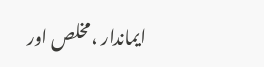ایماندار ،مخلص اور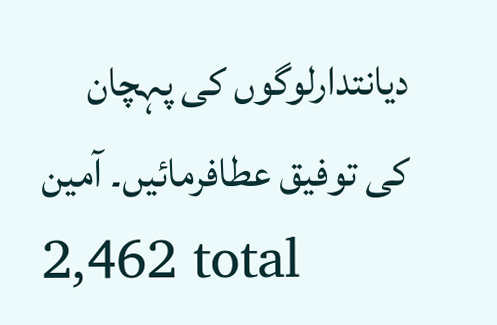دیانتدارلوگوں کی پہچان کی توفیق عطافرمائیں۔ آمین
2,462 total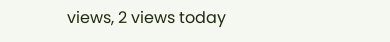views, 2 views today